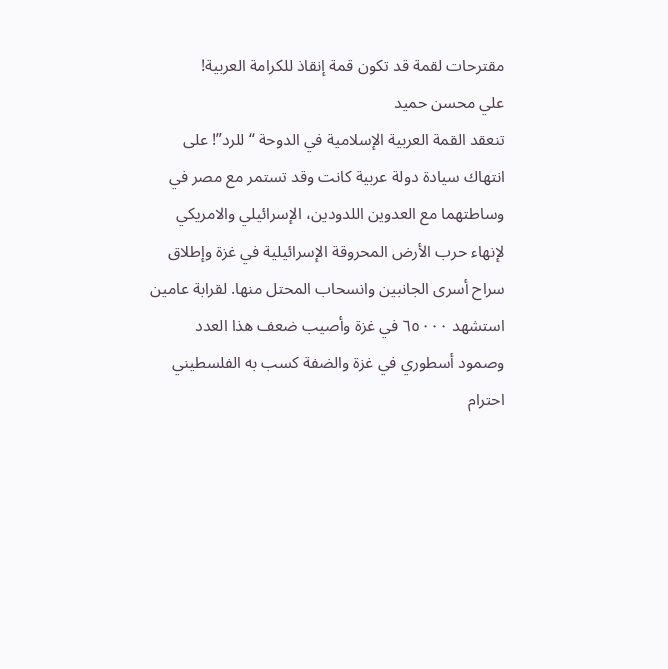مقترحات لقمة قد تكون قمة إنقاذ للكرامة العربية!
علي محسن حميد
تنعقد القمة العربية الإسلامية في الدوحة “للرد”! على انتهاك سيادة دولة عربية كانت وقد تستمر مع مصر في وساطتهما مع العدوين اللدودين، الإسرائيلي والامريكي لإنهاء حرب الأرض المحروقة الإسرائيلية في غزة وإطلاق سراح أسرى الجانبين وانسحاب المحتل منها. لقرابة عامين استشهد ٦٥٠٠٠ في غزة وأصيب ضعف هذا العدد وصمود أسطوري في غزة والضفة كسب به الفلسطيني احترام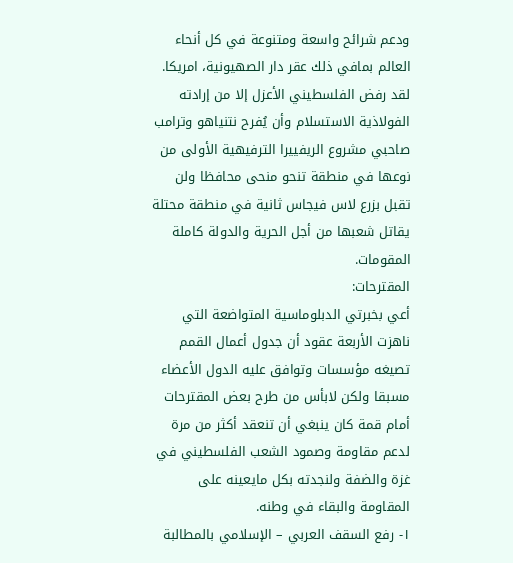ودعم شرائح واسعة ومتنوعة في كل أنحاء العالم بمافي ذلك عقر دار الصهيونية، امريكا. لقد رفض الفلسطيني الأعزل إلا من إرادته الفولاذية الاستسلام وأن يُفرح نتنياهو وترامب صاحبي مشروع الريفييرا الترفيهية الأولى من نوعها في منطقة تنحو منحى محافظا ولن تقبل بزرع لاس فيجاس ثانية في منطقة محتلة يقاتل شعبها من أجل الحرية والدولة كاملة المقومات.
المقترحات:
أعي بخبرتي الدبلوماسية المتواضعة التي ناهزت الأربعة عقود أن جدول أعمال القمم تصيغه مؤسسات وتوافق عليه الدول الأعضاء مسبقا ولكن لابأس من طرح بعض المقترحات أمام قمة كان ينبغي أن تنعقد أكثر من مرة لدعم مقاومة وصمود الشعب الفلسطيني في غزة والضفة ولنجدته بكل مايعينه على المقاومة والبقاء في وطنه.
١- رفع السقف العربي – الإسلامي بالمطالبة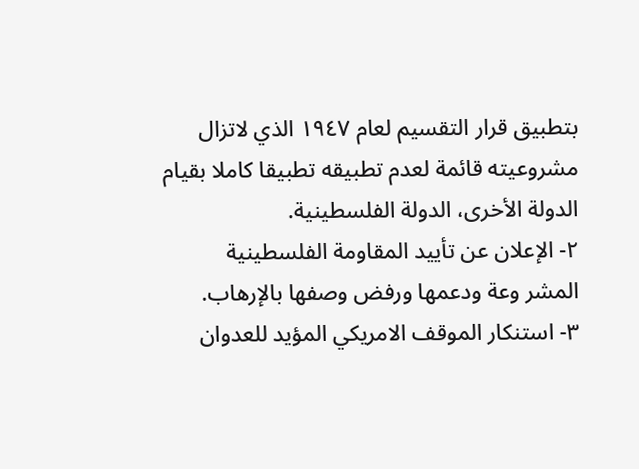بتطبيق قرار التقسيم لعام ١٩٤٧ الذي لاتزال مشروعيته قائمة لعدم تطبيقه تطبيقا كاملا بقيام الدولة الأخرى، الدولة الفلسطينية.
٢- الإعلان عن تأييد المقاومة الفلسطينية
المشر وعة ودعمها ورفض وصفها بالإرهاب.
٣- استنكار الموقف الامريكي المؤيد للعدوان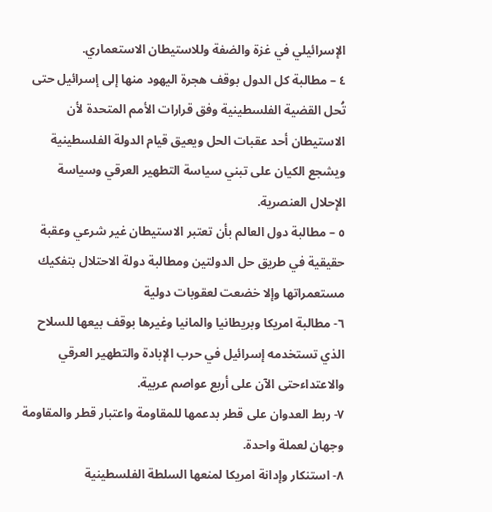الإسرائيلي في غزة والضفة وللاستيطان الاستعماري.
٤ – مطالبة كل الدول بوقف هجرة اليهود منها إلى إسرائيل حتى تُحل القضية الفلسطينية وفق قرارات الأمم المتحدة لأن الاستيطان أحد عقبات الحل ويعيق قيام الدولة الفلسطينية ويشجع الكيان على تبني سياسة التطهير العرقي وسياسة الإحلال العنصرية.
٥ – مطالبة دول العالم بأن تعتبر الاستيطان غير شرعي وعقبة حقيقية في طريق حل الدولتين ومطالبة دولة الاحتلال بتفكيك مستعمراتها وإلا خضعت لعقوبات دولية
٦- مطالبة امريكا وبريطانيا والمانيا وغيرها بوقف بيعها للسلاح الذي تستخدمه إسرائيل في حرب الإبادة والتطهير العرقي والاعتداءحتى الآن على أربع عواصم عربية.
٧- ربط العدوان على قطر بدعمها للمقاومة واعتبار قطر والمقاومة وجهان لعملة واحدة.
٨- استنكار وإدانة امريكا لمنعها السلطة الفلسطينية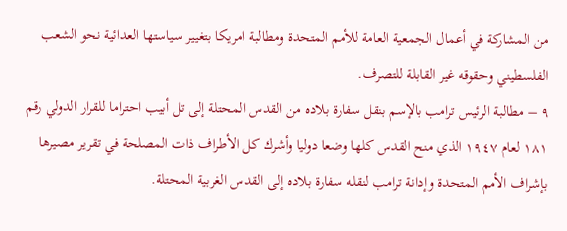من المشاركة في أعمال الجمعية العامة للأمم المتحدة ومطالبة امريكا بتغيير سياستها العدائية نحو الشعب الفلسطيني وحقوقه غير القابلة للتصرف.
٩ – مطالبة الرئيس ترامب بالإسم بنقل سفارة بلاده من القدس المحتلة إلى تل أبيب احتراما للقرار الدولي رقم ١٨١ لعام ١٩٤٧ الذي منح القدس كلها وضعا دوليا وأشرك كل الأطراف ذات المصلحة في تقرير مصيرها بإشراف الأمم المتحدة وإدانة ترامب لنقله سفارة بلاده إلى القدس الغربية المحتلة.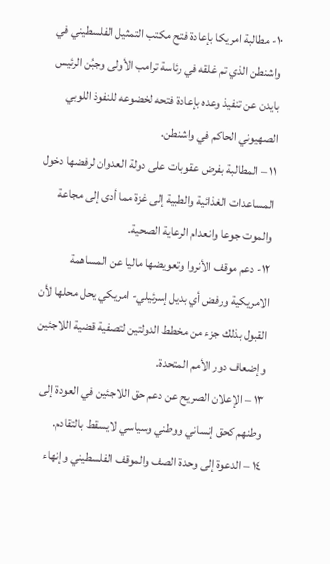١٠- مطالبة امريكا بإعادة فتح مكتب التمثيل الفلسطيني في واشنطن الذي تم غلقه في رئاسة ترامب الأولى وجبُن الرئيس بايدن عن تنفيذ وعده بإعادة فتحه لخضوعه للنفوذ اللوبي الصهيوني الحاكم في واشنطن.
١١ – المطالبة بفرض عقوبات على دولة العدوان لرفضها دخول المساعدات الغذائية والطبية إلى غزة مما أدى إلى مجاعة والموت جوعا وانعدام الرعاية الصحية.
١٢- دعم موقف الأنروا وتعويضها ماليا عن المساهمة الامريكية ورفض أي بديل إسرئيلي- امريكي يحل محلها لأن القبول بذلك جزء من مخطط الدولتين لتصفية قضية اللاجئين وإضعاف دور الأمم المتحدة.
١٣ – الإعلان الصريح عن دعم حق اللاجئين في العودة إلى وطنهم كحق إنساني ووطني وسياسي لايسقط بالتقادم.
١٤ – الدعوة إلى وحدة الصف والموقف الفلسطيني وإنهاء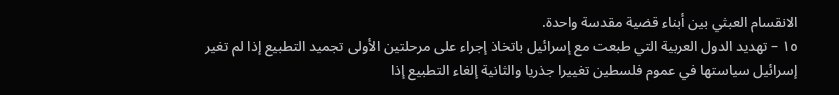الانقسام العبثي بين أبناء قضية مقدسة واحدة.
١٥ – تهديد الدول العربية التي طبعت مع إسرائيل باتخاذ إجراء على مرحلتين الأولى تجميد التطبيع إذا لم تغير إسرائيل سياستها في عموم فلسطين تغييرا جذريا والثانية إلغاء التطبيع إذا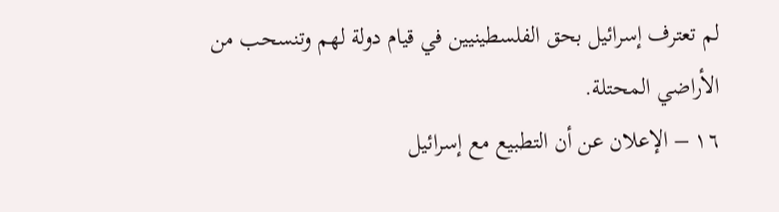لم تعترف إسرائيل بحق الفلسطينيين في قيام دولة لهم وتنسحب من الأراضي المحتلة.
١٦ – الإعلان عن أن التطبيع مع إسرائيل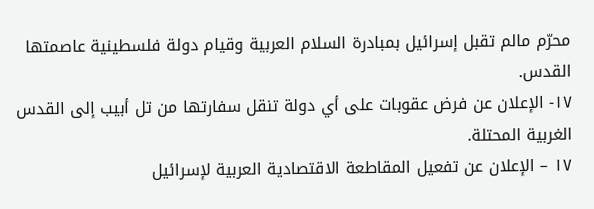محرّم مالم تقبل إسرائيل بمبادرة السلام العربية وقيام دولة فلسطينية عاصمتها القدس.
١٧- الإعلان عن فرض عقوبات على أي دولة تنقل سفارتها من تل أبيب إلى القدس الغربية المحتلة.
١٧ – الإعلان عن تفعيل المقاطعة الاقتصادية العربية لإسرائيل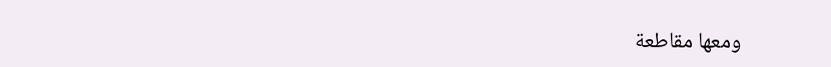ومعها مقاطعة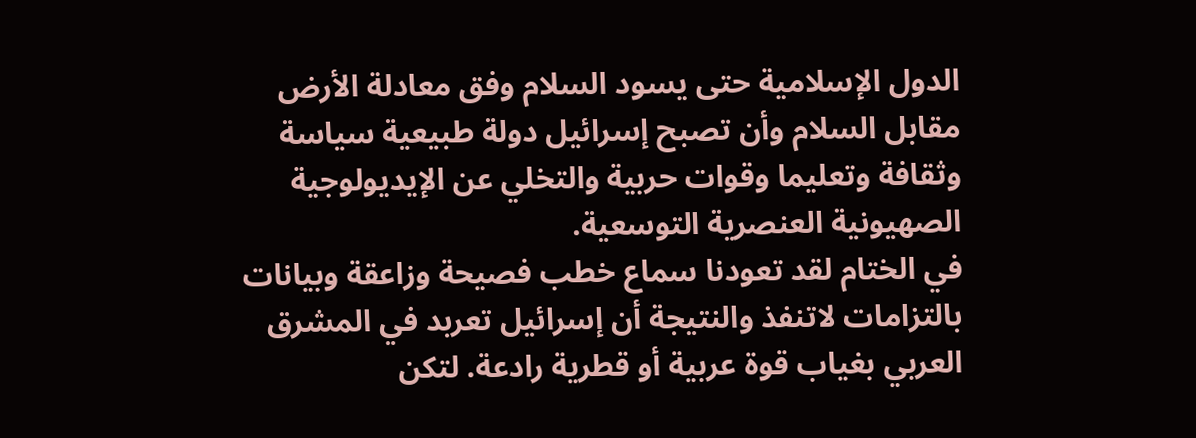الدول الإسلامية حتى يسود السلام وفق معادلة الأرض مقابل السلام وأن تصبح إسرائيل دولة طبيعية سياسة وثقافة وتعليما وقوات حربية والتخلي عن الإيديولوجية الصهيونية العنصرية التوسعية.
في الختام لقد تعودنا سماع خطب فصيحة وزاعقة وبيانات بالتزامات لاتنفذ والنتيجة أن إسرائيل تعربد في المشرق العربي بغياب قوة عربية أو قطرية رادعة. لتكن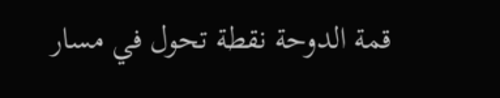قمة الدوحة نقطة تحول في مسار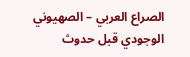الصراع العربي – الصهيوني الوجودي قبل حدوث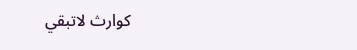كوارث لاتبقي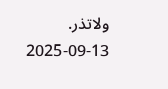ولاتذر.
2025-09-13